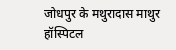जोधपुर के मथुरादास माथुर हॉस्पिटल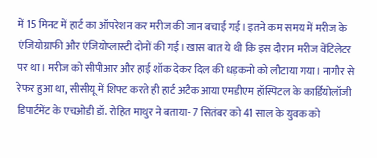में 15 मिनट में हार्ट का ऑपरेशन कर मरीज की जान बचाई गई। इतने कम समय में मरीज के एंजियोग्राफी और एंजियोप्लास्टी दोनों की गई। खास बात ये थी कि इस दौरान मरीज वेंटिलेटर पर था। मरीज को सीपीआर और हाई शॉक देकर दिल की धड़कनो को लौटाया गया। नागौर से रेफर हुआ था, सीसीयू में शिफ्ट करते ही हार्ट अटैक आया एमडीएम हॉस्पिटल के कार्डियोलॉजी डिपार्टमेंट के एचओडी डॉ. रोहित माथुर ने बताया- 7 सितंबर को 41 साल के युवक को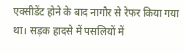एक्सीडेंट होने के बाद नागौर से रेफर किया गया था। सड़क हादसे में पसलियों में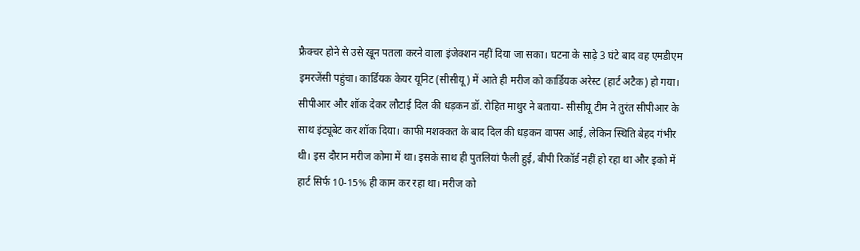फ्रैक्चर होने से उसे खून पतला करने वाला इंजेक्शन नहीं दिया जा सका। घटना के साढ़े 3 घंटे बाद वह एमडीएम इमरजेंसी पहुंचा। कार्डियक केयर यूनिट (सीसीयू) में आते ही मरीज को कार्डियक अरेस्ट (हार्ट अटैक) हो गया। सीपीआर और शॉक देकर लौटाई दिल की धड़कन डॉ. रोहित माथुर ने बताया- सीसीयू टीम ने तुरंत सीपीआर के साथ इंट्यूबेट कर शॉक दिया। काफी मशक्कत के बाद दिल की धड़कन वापस आई, लेकिन स्थिति बेहद गंभीर थी। इस दौरान मरीज कोमा में था। इसके साथ ही पुतलियां फैली हुई, बीपी रिकॉर्ड नहीं हो रहा था और इको में हार्ट सिर्फ 10-15% ही काम कर रहा था। मरीज को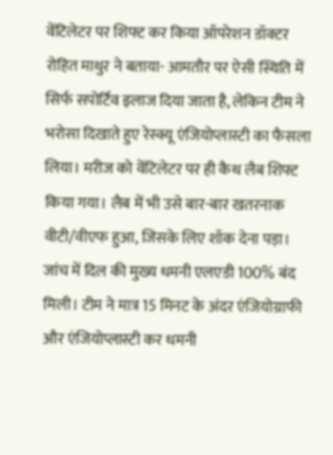वेंटिलेटर पर शिफ्ट कर किया ऑपरेशन डॉक्टर रोहित माथुर ने बताया- आमतौर पर ऐसी स्थिति में सिर्फ सपोर्टिव इलाज दिया जाता है, लेकिन टीम ने भरोसा दिखाते हुए रेस्क्यू एंजियोप्लास्टी का फैसला लिया। मरीज को वेंटिलेटर पर ही कैथ लैब शिफ्ट किया गया। लैब में भी उसे बार-बार खतरनाक वीटी/वीएफ हुआ, जिसके लिए शॉक देना पड़ा। जांच में दिल की मुख्य धमनी एलएडी 100% बंद मिली। टीम ने मात्र 15 मिनट के अंदर एंजियोग्राफी और एंजियोप्लास्टी कर धमनी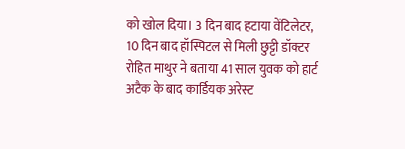को खोल दिया। 3 दिन बाद हटाया वेंटिलेटर, 10 दिन बाद हॉस्पिटल से मिली छुट्टी डॉक्टर रोहित माथुर ने बताया 41 साल युवक को हार्ट अटैक के बाद कार्डियक अरेस्ट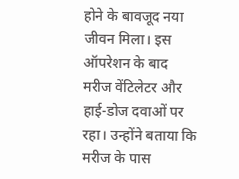होने के बावजूद नया जीवन मिला। इस ऑपरेशन के बाद मरीज वेंटिलेटर और हाई-डोज दवाओं पर रहा। उन्होंने बताया कि मरीज के पास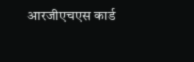आरजीएचएस कार्ड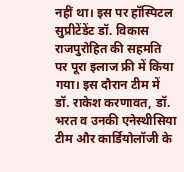नहीं था। इस पर हॉस्पिटल सुप्रीटेंडेंट डॉ. विकास राजपुरोहित की सहमति पर पूरा इलाज फ्री में किया गया। इस दौरान टीम में डॉ. राकेश करणावत, डॉ. भरत व उनकी एनेस्थीसिया टीम और कार्डियोलॉजी के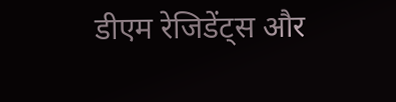डीएम रेजिडेंट्स और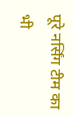पूरे नर्सिंग टीम का भी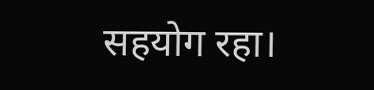सहयोग रहा।